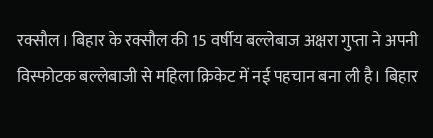रक्सौल। बिहार के रक्सौल की 15 वर्षीय बल्लेबाज अक्षरा गुप्ता ने अपनी विस्फोटक बल्लेबाजी से महिला क्रिकेट में नई पहचान बना ली है। बिहार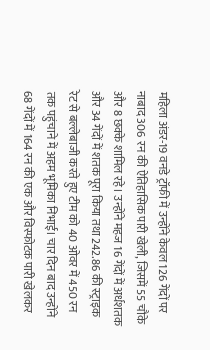महिला अंडर-19 वनडे ट्रॉफी में उन्होंने केवल 126 गेंदों पर नाबाद 306 रन की ऐतिहासिक पारी खेली, जिसमें 55 चौके और 8 छक्के शामिल रहे। उन्होंने महज 16 गेंदों में अर्धशतक और 34 गेंदों में शतक पूरा किया तथा 242.86 की स्ट्राइक रेट से बल्लेबाजी करते हुए टीम को 40 ओवर में 450 रन तक पहुंचाने में अहम भूमिका निभाई। चार दिन बाद उन्होंने 68 गेंदों में 164 रन की एक और विस्फोटक पारी खेलकर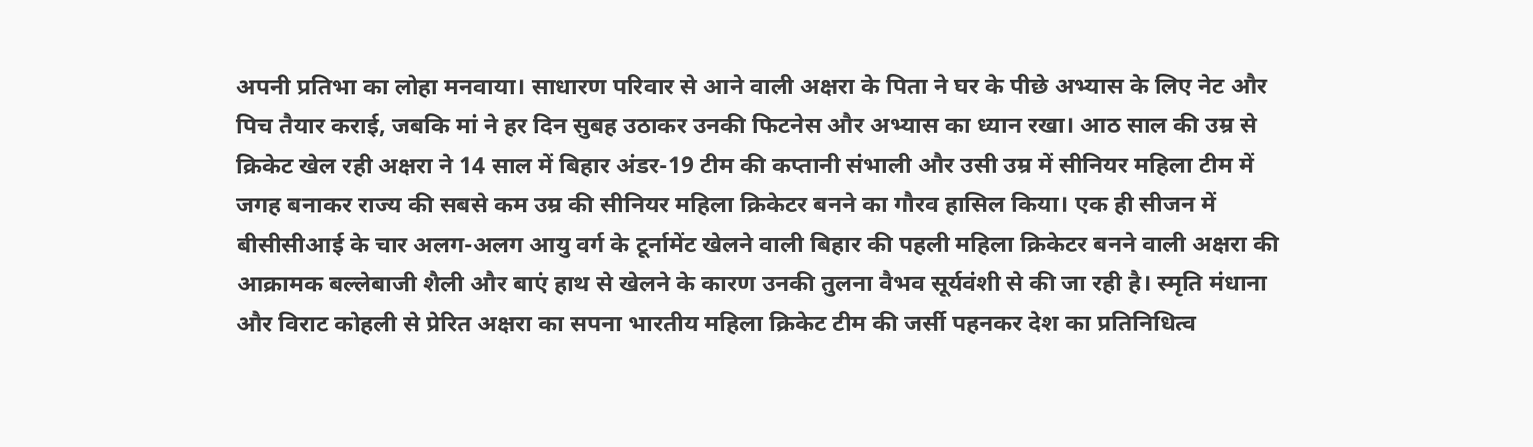अपनी प्रतिभा का लोहा मनवाया। साधारण परिवार से आने वाली अक्षरा के पिता ने घर के पीछे अभ्यास के लिए नेट और पिच तैयार कराई, जबकि मां ने हर दिन सुबह उठाकर उनकी फिटनेस और अभ्यास का ध्यान रखा। आठ साल की उम्र से क्रिकेट खेल रही अक्षरा ने 14 साल में बिहार अंडर-19 टीम की कप्तानी संभाली और उसी उम्र में सीनियर महिला टीम में जगह बनाकर राज्य की सबसे कम उम्र की सीनियर महिला क्रिकेटर बनने का गौरव हासिल किया। एक ही सीजन में बीसीसीआई के चार अलग-अलग आयु वर्ग के टूर्नामेंट खेलने वाली बिहार की पहली महिला क्रिकेटर बनने वाली अक्षरा की आक्रामक बल्लेबाजी शैली और बाएं हाथ से खेलने के कारण उनकी तुलना वैभव सूर्यवंशी से की जा रही है। स्मृति मंधाना और विराट कोहली से प्रेरित अक्षरा का सपना भारतीय महिला क्रिकेट टीम की जर्सी पहनकर देश का प्रतिनिधित्व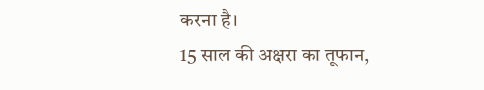करना है।
15 साल की अक्षरा का तूफान,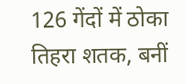126 गेंदों में ठोका तिहरा शतक, बनीं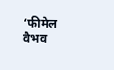‘फीमेल वैभव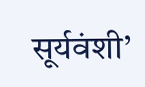सूर्यवंशी’